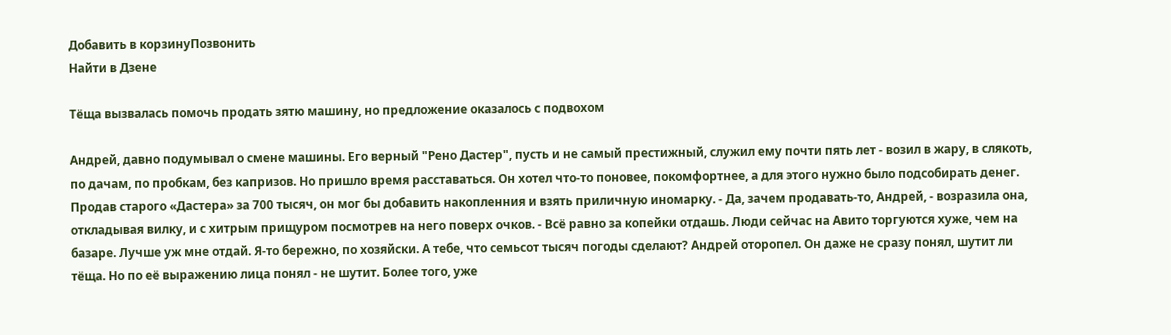Добавить в корзинуПозвонить
Найти в Дзене

Тёща вызвалась помочь продать зятю машину, но предложение оказалось с подвохом

Андрей, давно подумывал о смене машины. Его верный "Рено Дастер", пусть и не самый престижный, служил ему почти пять лет - возил в жару, в слякоть, по дачам, по пробкам, без капризов. Но пришло время расставаться. Он хотел что-то поновее, покомфортнее, а для этого нужно было подсобирать денег. Продав старого «Дастера» за 700 тысяч, он мог бы добавить накопленния и взять приличную иномарку. - Да, зачем продавать-то, Андрей, - возразила она, откладывая вилку, и с хитрым прищуром посмотрев на него поверх очков. - Всё равно за копейки отдашь. Люди сейчас на Авито торгуются хуже, чем на базаре. Лучше уж мне отдай. Я-то бережно, по хозяйски. А тебе, что семьсот тысяч погоды сделают? Андрей оторопел. Он даже не сразу понял, шутит ли тёща. Но по её выражению лица понял - не шутит. Более того, уже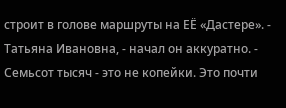строит в голове маршруты на ЕЁ «Дастере». - Татьяна Ивановна, - начал он аккуратно. - Семьсот тысяч - это не копейки. Это почти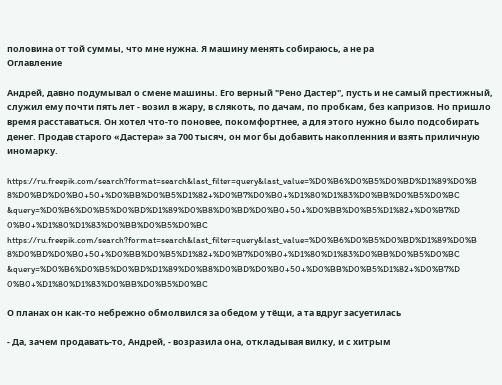половина от той суммы, что мне нужна. Я машину менять собираюсь, а не ра
Оглавление

Андрей, давно подумывал о смене машины. Его верный "Рено Дастер", пусть и не самый престижный, служил ему почти пять лет - возил в жару, в слякоть, по дачам, по пробкам, без капризов. Но пришло время расставаться. Он хотел что-то поновее, покомфортнее, а для этого нужно было подсобирать денег. Продав старого «Дастера» за 700 тысяч, он мог бы добавить накопленния и взять приличную иномарку.

https://ru.freepik.com/search?format=search&last_filter=query&last_value=%D0%B6%D0%B5%D0%BD%D1%89%D0%B8%D0%BD%D0%B0+50+%D0%BB%D0%B5%D1%82+%D0%B7%D0%B0+%D1%80%D1%83%D0%BB%D0%B5%D0%BC&query=%D0%B6%D0%B5%D0%BD%D1%89%D0%B8%D0%BD%D0%B0+50+%D0%BB%D0%B5%D1%82+%D0%B7%D0%B0+%D1%80%D1%83%D0%BB%D0%B5%D0%BC
https://ru.freepik.com/search?format=search&last_filter=query&last_value=%D0%B6%D0%B5%D0%BD%D1%89%D0%B8%D0%BD%D0%B0+50+%D0%BB%D0%B5%D1%82+%D0%B7%D0%B0+%D1%80%D1%83%D0%BB%D0%B5%D0%BC&query=%D0%B6%D0%B5%D0%BD%D1%89%D0%B8%D0%BD%D0%B0+50+%D0%BB%D0%B5%D1%82+%D0%B7%D0%B0+%D1%80%D1%83%D0%BB%D0%B5%D0%BC

О планах он как-то небрежно обмолвился за обедом у тёщи, а та вдруг засуетилась

- Да, зачем продавать-то, Андрей, - возразила она, откладывая вилку, и с хитрым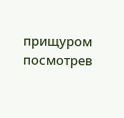прищуром посмотрев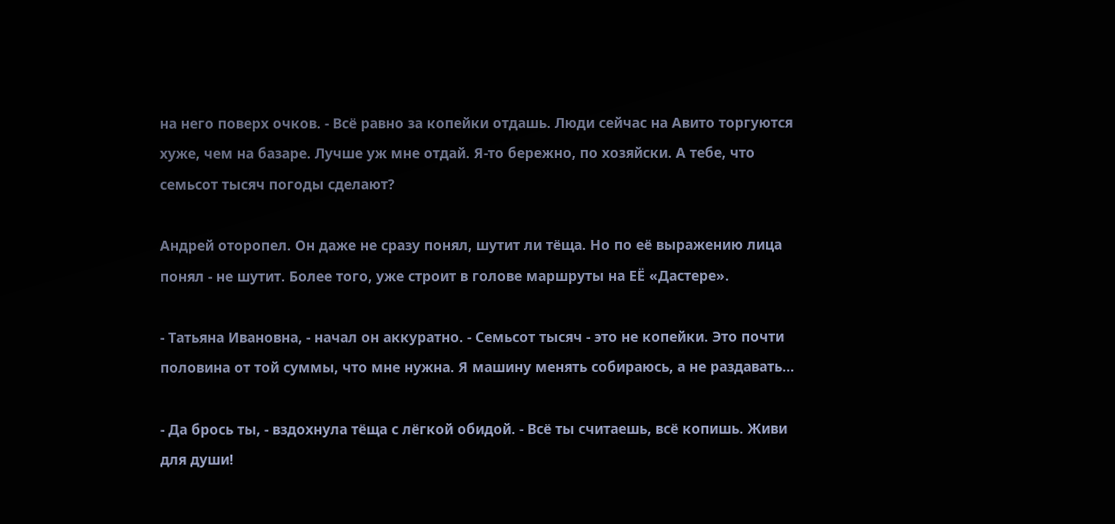на него поверх очков. - Всё равно за копейки отдашь. Люди сейчас на Авито торгуются хуже, чем на базаре. Лучше уж мне отдай. Я-то бережно, по хозяйски. А тебе, что семьсот тысяч погоды сделают?

Андрей оторопел. Он даже не сразу понял, шутит ли тёща. Но по её выражению лица понял - не шутит. Более того, уже строит в голове маршруты на ЕЁ «Дастере».

- Татьяна Ивановна, - начал он аккуратно. - Семьсот тысяч - это не копейки. Это почти половина от той суммы, что мне нужна. Я машину менять собираюсь, а не раздавать...

- Да брось ты, - вздохнула тёща с лёгкой обидой. - Всё ты считаешь, всё копишь. Живи для души!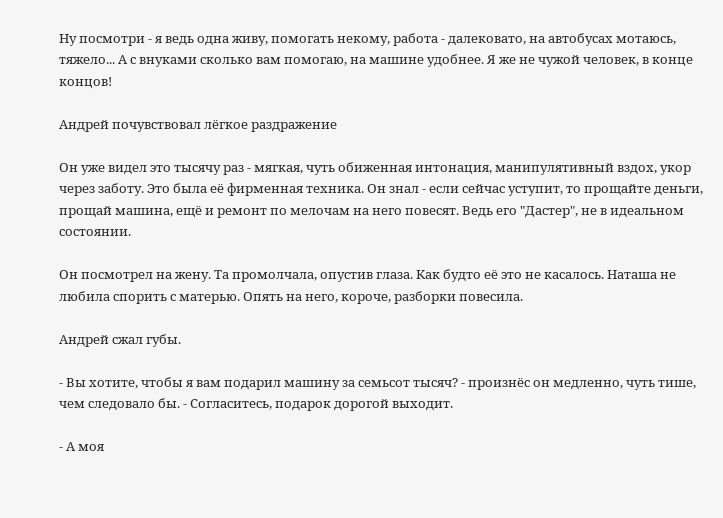Ну посмотри - я ведь одна живу, помогать некому, работа - далековато, на автобусах мотаюсь, тяжело... А с внуками сколько вам помогаю, на машине удобнее. Я же не чужой человек, в конце концов!

Андрей почувствовал лёгкое раздражение

Он уже видел это тысячу раз - мягкая, чуть обиженная интонация, манипулятивный вздох, укор через заботу. Это была её фирменная техника. Он знал - если сейчас уступит, то прощайте деньги, прощай машина, ещё и ремонт по мелочам на него повесят. Ведь его "Дастер", не в идеальном состоянии.

Он посмотрел на жену. Та промолчала, опустив глаза. Как будто её это не касалось. Наташа не любила спорить с матерью. Опять на него, короче, разборки повесила.

Андрей сжал губы.

- Вы хотите, чтобы я вам подарил машину за семьсот тысяч? - произнёс он медленно, чуть тише, чем следовало бы. - Согласитесь, подарок дорогой выходит.

- А моя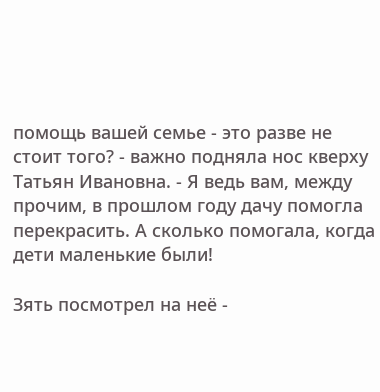помощь вашей семье - это разве не стоит того? - важно подняла нос кверху Татьян Ивановна. - Я ведь вам, между прочим, в прошлом году дачу помогла перекрасить. А сколько помогала, когда дети маленькие были!

Зять посмотрел на неё -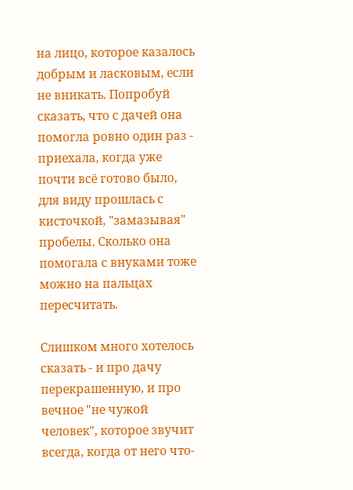на лицо, которое казалось добрым и ласковым, если не вникать. Попробуй сказать, что с дачей она помогла ровно один раз - приехала, когда уже почти всё готово было, для виду прошлась с кисточкой, "замазывая" пробелы. Сколько она помогала с внуками тоже можно на пальцах пересчитать.

Слишком много хотелось сказать - и про дачу перекрашенную, и про вечное "не чужой человек", которое звучит всегда, когда от него что-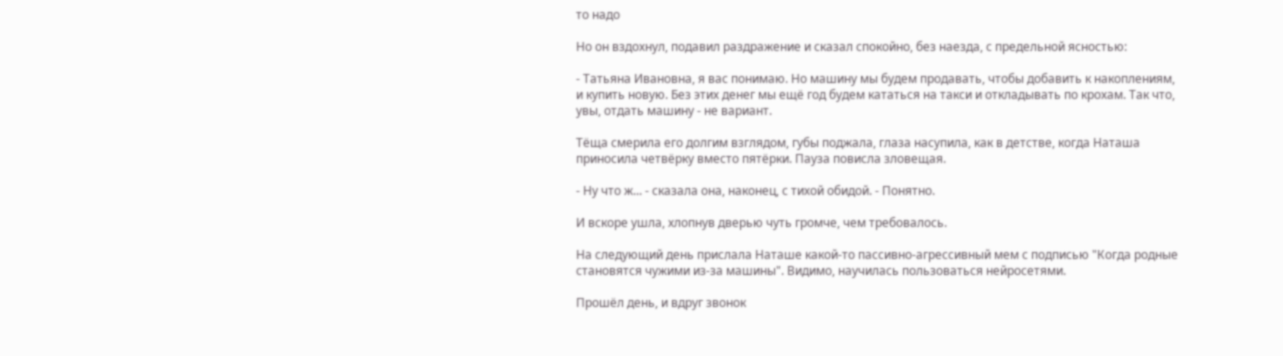то надо

Но он вздохнул, подавил раздражение и сказал спокойно, без наезда, с предельной ясностью:

- Татьяна Ивановна, я вас понимаю. Но машину мы будем продавать, чтобы добавить к накоплениям, и купить новую. Без этих денег мы ещё год будем кататься на такси и откладывать по крохам. Так что, увы, отдать машину - не вариант.

Тёща смерила его долгим взглядом, губы поджала, глаза насупила, как в детстве, когда Наташа приносила четвёрку вместо пятёрки. Пауза повисла зловещая.

- Ну что ж... - сказала она, наконец, с тихой обидой. - Понятно.

И вскоре ушла, хлопнув дверью чуть громче, чем требовалось.

На следующий день прислала Наташе какой-то пассивно-агрессивный мем с подписью "Когда родные становятся чужими из-за машины". Видимо, научилась пользоваться нейросетями.

Прошёл день, и вдруг звонок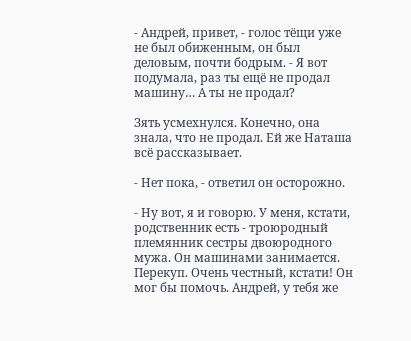- Андрей, привет, - голос тёщи уже не был обиженным, он был деловым, почти бодрым. - Я вот подумала, раз ты ещё не продал машину… А ты не продал?

Зять усмехнулся. Конечно, она знала, что не продал. Ей же Наташа всё рассказывает.

- Нет пока, - ответил он осторожно.

- Ну вот, я и говорю. У меня, кстати, родственник есть - троюродный племянник сестры двоюродного мужа. Он машинами занимается. Перекуп. Очень честный, кстати! Он мог бы помочь. Андрей, у тебя же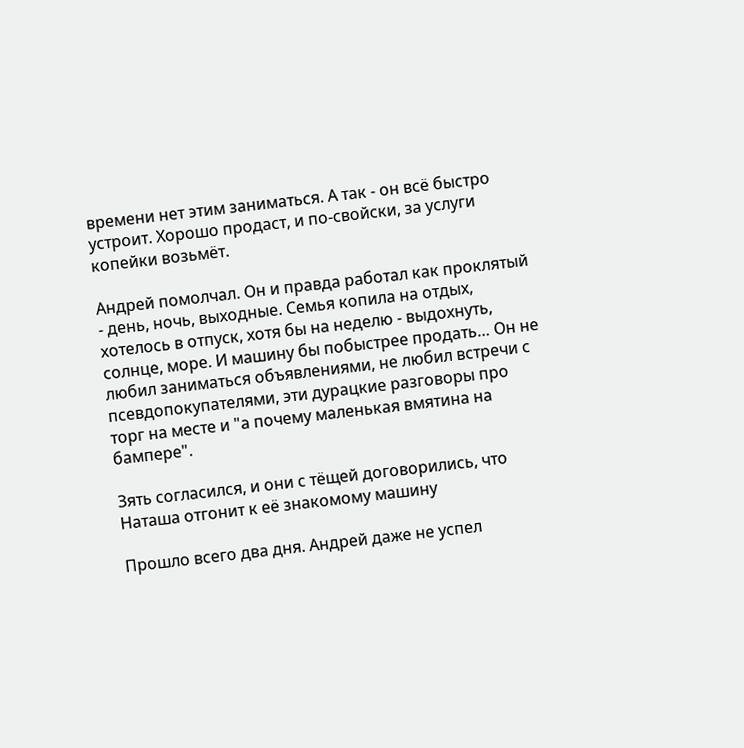времени нет этим заниматься. А так - он всё быстро устроит. Хорошо продаст, и по-свойски, за услуги копейки возьмёт.

Андрей помолчал. Он и правда работал как проклятый - день, ночь, выходные. Семья копила на отдых, хотелось в отпуск, хотя бы на неделю - выдохнуть, солнце, море. И машину бы побыстрее продать… Он не любил заниматься объявлениями, не любил встречи с псевдопокупателями, эти дурацкие разговоры про торг на месте и "а почему маленькая вмятина на бампере".

Зять согласился, и они с тёщей договорились, что Наташа отгонит к её знакомому машину

Прошло всего два дня. Андрей даже не успел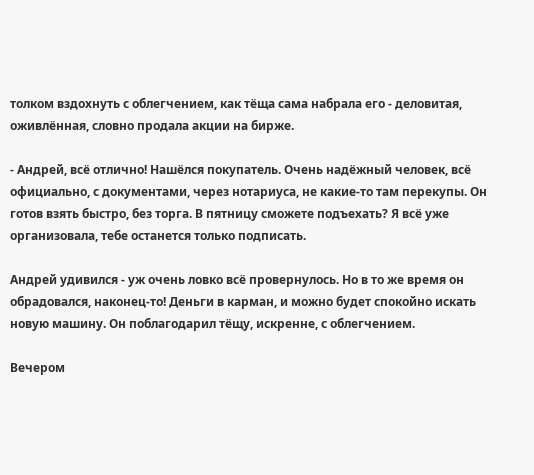толком вздохнуть с облегчением, как тёща сама набрала его - деловитая, оживлённая, словно продала акции на бирже.

- Андрей, всё отлично! Нашёлся покупатель. Очень надёжный человек, всё официально, с документами, через нотариуса, не какие-то там перекупы. Он готов взять быстро, без торга. В пятницу сможете подъехать? Я всё уже организовала, тебе останется только подписать.

Андрей удивился - уж очень ловко всё провернулось. Но в то же время он обрадовался, наконец-то! Деньги в карман, и можно будет спокойно искать новую машину. Он поблагодарил тёщу, искренне, с облегчением.

Вечером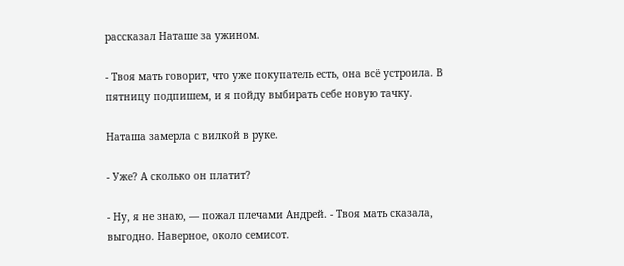рассказал Наташе за ужином.

- Твоя мать говорит, что уже покупатель есть, она всё устроила. В пятницу подпишем, и я пойду выбирать себе новую тачку.

Наташа замерла с вилкой в руке.

- Уже? А сколько он платит?

- Ну, я не знаю, — пожал плечами Андрей. - Твоя мать сказала, выгодно. Наверное, около семисот.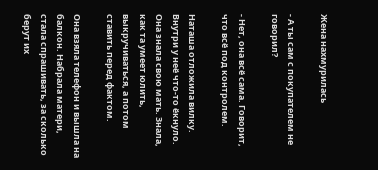Жена нахмурилась

- А ты сам с покупателем не говорил?

- Нет, она всё сама. Говорит, что всё под контролем.

Наташа отложила вилку. Внутри у неё что-то ёкнуло. Она знала свою мать. Знала, как та умеет юлить, выкручиваться, а потом ставить перед фактом.

Она взяла телефон и вышла на балкон. Набрала матери, стала спрашивать, за сколько берут их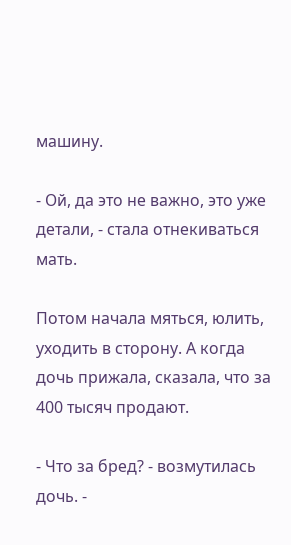машину.

- Ой, да это не важно, это уже детали, - стала отнекиваться мать.

Потом начала мяться, юлить, уходить в сторону. А когда дочь прижала, сказала, что за 400 тысяч продают.

- Что за бред? - возмутилась дочь. -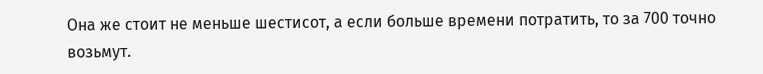Она же стоит не меньше шестисот, а если больше времени потратить, то за 700 точно возьмут.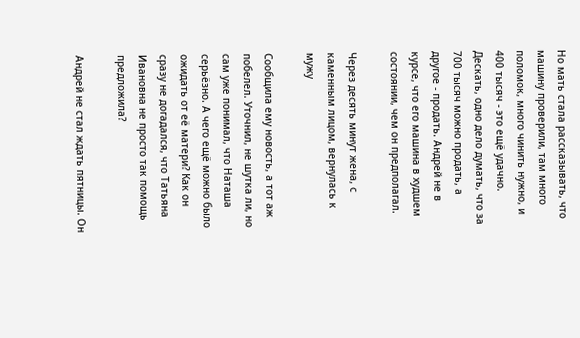Но мать стала рассказывать, что машину проверили, там много поломок, много чинить нужно, и 400 тысяч - это ещё удачно. Дескать, одно дело думать, что за 700 тысяч можно продать, а другое - продать. Андрей не в курсе, что его машина в худшем состоянии, чем он предполагал.

Через десять минут жена, с каменным лицом, вернулась к мужу

Сообщила ему новость, а тот аж побелел. Уточнил, не шутка ли, но сам уже понимал, что Наташа серьёзно. А чего ещё можно было ожидать от её матери? Как он сразу не догадался, что Татьяна Ивановна не просто так помощь предложила?

Андрей не стал ждать пятницы. Он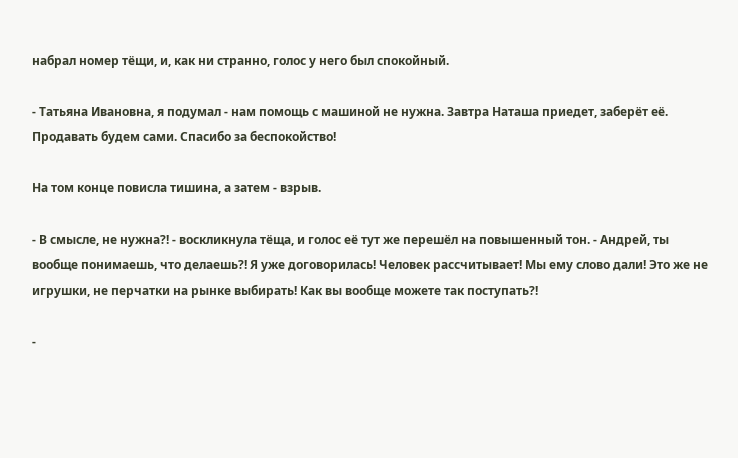набрал номер тёщи, и, как ни странно, голос у него был спокойный.

- Татьяна Ивановна, я подумал - нам помощь с машиной не нужна. Завтра Наташа приедет, заберёт её. Продавать будем сами. Спасибо за беспокойство!

На том конце повисла тишина, а затем - взрыв.

- В смысле, не нужна?! - воскликнула тёща, и голос её тут же перешёл на повышенный тон. - Андрей, ты вообще понимаешь, что делаешь?! Я уже договорилась! Человек рассчитывает! Мы ему слово дали! Это же не игрушки, не перчатки на рынке выбирать! Как вы вообще можете так поступать?!

-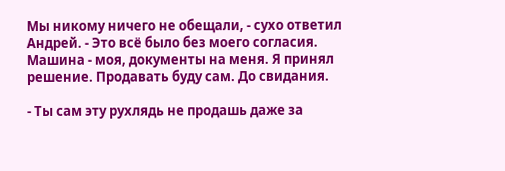Мы никому ничего не обещали, - сухо ответил Андрей. - Это всё было без моего согласия. Машина - моя, документы на меня. Я принял решение. Продавать буду сам. До свидания.

- Ты сам эту рухлядь не продашь даже за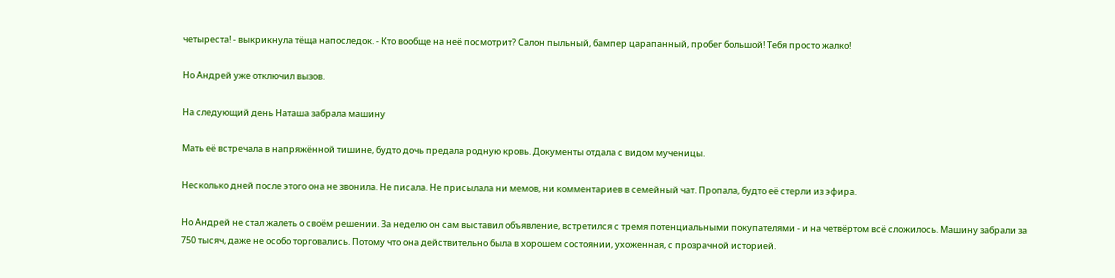четыреста! - выкрикнула тёща напоследок. - Кто вообще на неё посмотрит? Салон пыльный, бампер царапанный, пробег большой! Тебя просто жалко!

Но Андрей уже отключил вызов.

На следующий день Наташа забрала машину

Мать её встречала в напряжённой тишине, будто дочь предала родную кровь. Документы отдала с видом мученицы.

Несколько дней после этого она не звонила. Не писала. Не присылала ни мемов, ни комментариев в семейный чат. Пропала, будто её стерли из эфира.

Но Андрей не стал жалеть о своём решении. За неделю он сам выставил объявление, встретился с тремя потенциальными покупателями - и на четвёртом всё сложилось. Машину забрали за 750 тысяч, даже не особо торговались. Потому что она действительно была в хорошем состоянии, ухоженная, с прозрачной историей.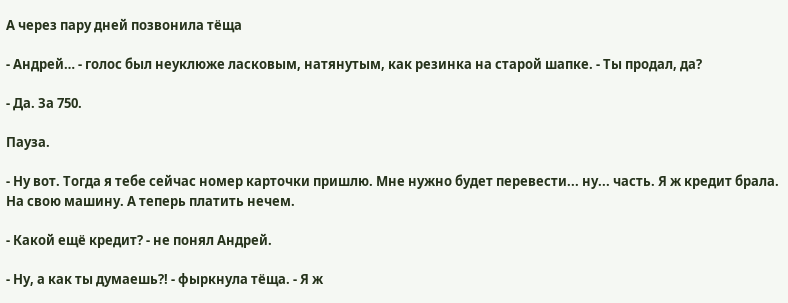А через пару дней позвонила тёща

- Андрей… - голос был неуклюже ласковым, натянутым, как резинка на старой шапке. - Ты продал, да?

- Да. За 750.

Пауза.

- Ну вот. Тогда я тебе сейчас номер карточки пришлю. Мне нужно будет перевести... ну... часть. Я ж кредит брала. На свою машину. А теперь платить нечем.

- Какой ещё кредит? - не понял Андрей.

- Ну, а как ты думаешь?! - фыркнула тёща. - Я ж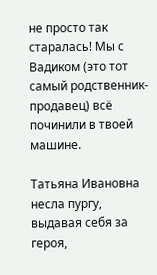не просто так старалась! Мы с Вадиком (это тот самый родственник-продавец) всё починили в твоей машине.

Татьяна Ивановна несла пургу, выдавая себя за героя,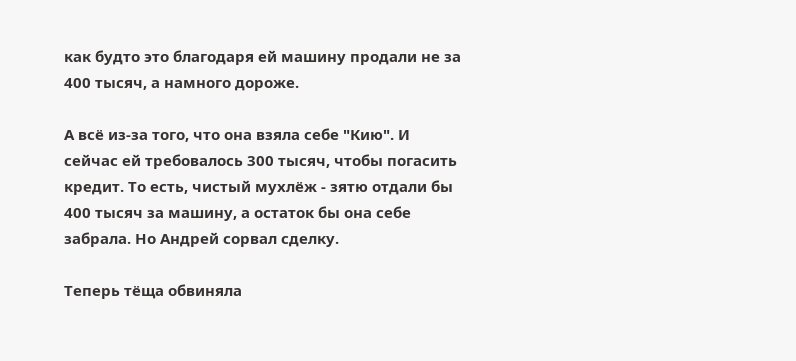как будто это благодаря ей машину продали не за 400 тысяч, а намного дороже.

А всё из-за того, что она взяла себе "Кию". И сейчас ей требовалось 300 тысяч, чтобы погасить кредит. То есть, чистый мухлёж - зятю отдали бы 400 тысяч за машину, а остаток бы она себе забрала. Но Андрей сорвал сделку.

Теперь тёща обвиняла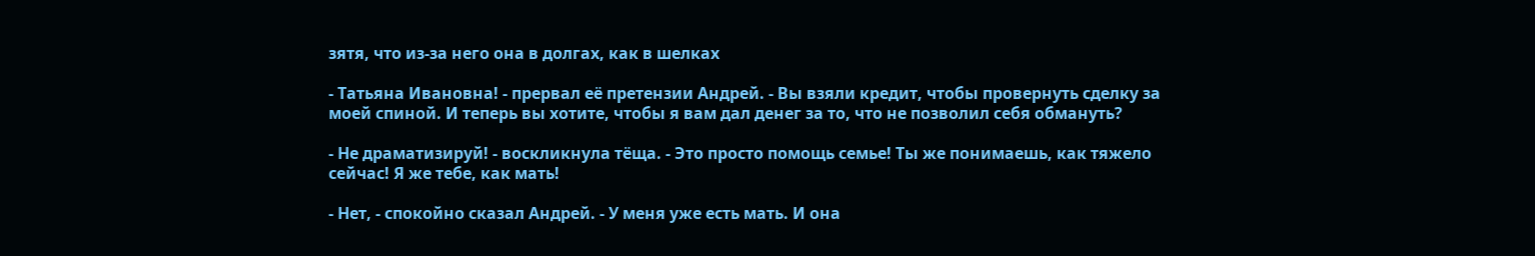зятя, что из-за него она в долгах, как в шелках

- Татьяна Ивановна! - прервал её претензии Андрей. - Вы взяли кредит, чтобы провернуть сделку за моей спиной. И теперь вы хотите, чтобы я вам дал денег за то, что не позволил себя обмануть?

- Не драматизируй! - воскликнула тёща. - Это просто помощь семье! Ты же понимаешь, как тяжело сейчас! Я же тебе, как мать!

- Нет, - спокойно сказал Андрей. - У меня уже есть мать. И она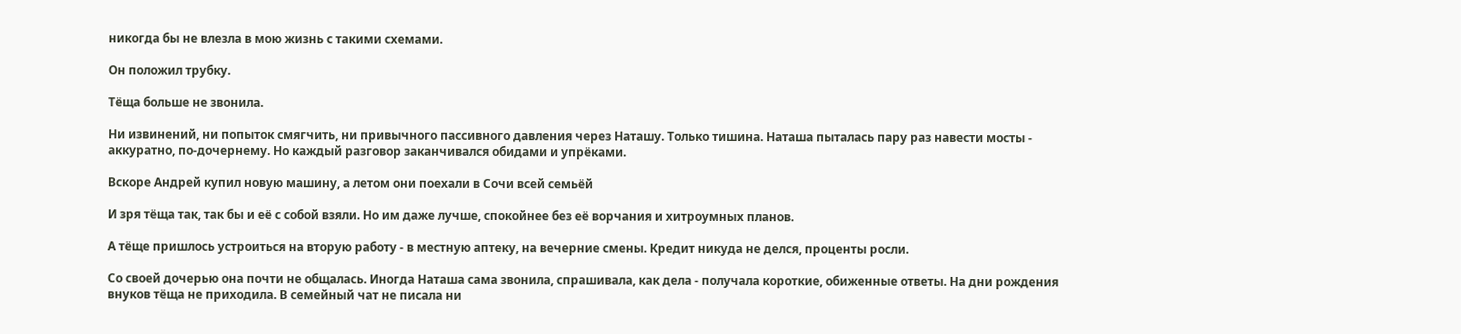никогда бы не влезла в мою жизнь с такими схемами.

Он положил трубку.

Тёща больше не звонила.

Ни извинений, ни попыток смягчить, ни привычного пассивного давления через Наташу. Только тишина. Наташа пыталась пару раз навести мосты - аккуратно, по-дочернему. Но каждый разговор заканчивался обидами и упрёками.

Вскоре Андрей купил новую машину, а летом они поехали в Сочи всей семьёй

И зря тёща так, так бы и её с собой взяли. Но им даже лучше, спокойнее без её ворчания и хитроумных планов.

А тёще пришлось устроиться на вторую работу - в местную аптеку, на вечерние смены. Кредит никуда не делся, проценты росли.

Со своей дочерью она почти не общалась. Иногда Наташа сама звонила, спрашивала, как дела - получала короткие, обиженные ответы. На дни рождения внуков тёща не приходила. В семейный чат не писала ни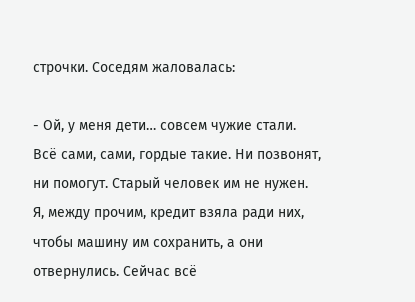строчки. Соседям жаловалась:

- Ой, у меня дети… совсем чужие стали. Всё сами, сами, гордые такие. Ни позвонят, ни помогут. Старый человек им не нужен. Я, между прочим, кредит взяла ради них, чтобы машину им сохранить, а они отвернулись. Сейчас всё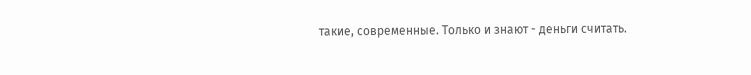такие, современные. Только и знают - деньги считать.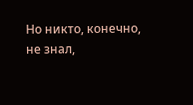Но никто, конечно, не знал,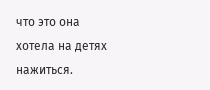что это она хотела на детях нажиться.